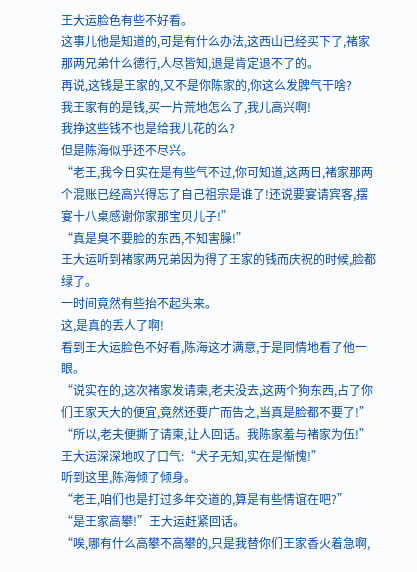王大运脸色有些不好看。
这事儿他是知道的,可是有什么办法,这西山已经买下了,褚家那两兄弟什么德行,人尽皆知,退是肯定退不了的。
再说,这钱是王家的,又不是你陈家的,你这么发脾气干啥?
我王家有的是钱,买一片荒地怎么了,我儿高兴啊!
我挣这些钱不也是给我儿花的么?
但是陈海似乎还不尽兴。
“老王,我今日实在是有些气不过,你可知道,这两日,褚家那两个混账已经高兴得忘了自己祖宗是谁了!还说要宴请宾客,摆宴十八桌感谢你家那宝贝儿子!”
“真是臭不要脸的东西,不知害臊!”
王大运听到褚家两兄弟因为得了王家的钱而庆祝的时候,脸都绿了。
一时间竟然有些抬不起头来。
这,是真的丢人了啊!
看到王大运脸色不好看,陈海这才满意,于是同情地看了他一眼。
“说实在的,这次褚家发请柬,老夫没去,这两个狗东西,占了你们王家天大的便宜,竟然还要广而告之,当真是脸都不要了!”
“所以,老夫便撕了请柬,让人回话。我陈家羞与褚家为伍!”
王大运深深地叹了口气:“犬子无知,实在是惭愧!”
听到这里,陈海倾了倾身。
“老王,咱们也是打过多年交道的,算是有些情谊在吧?”
“是王家高攀!”王大运赶紧回话。
“唉,哪有什么高攀不高攀的,只是我替你们王家香火着急啊,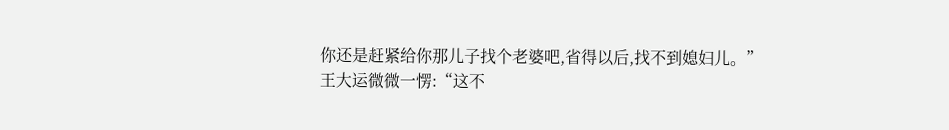你还是赶紧给你那儿子找个老婆吧,省得以后,找不到媳妇儿。”
王大运微微一愣:“这不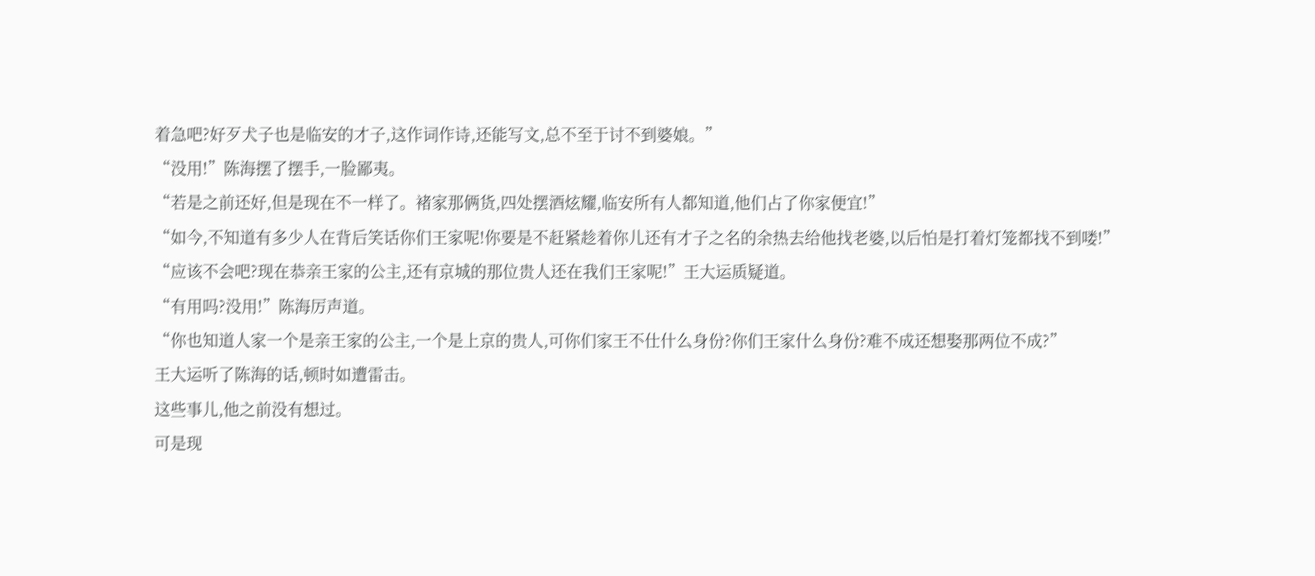着急吧?好歹犬子也是临安的才子,这作词作诗,还能写文,总不至于讨不到婆娘。”
“没用!”陈海摆了摆手,一脸鄙夷。
“若是之前还好,但是现在不一样了。褚家那俩货,四处摆酒炫耀,临安所有人都知道,他们占了你家便宜!”
“如今,不知道有多少人在背后笑话你们王家呢!你要是不赶紧趁着你儿还有才子之名的余热去给他找老婆,以后怕是打着灯笼都找不到喽!”
“应该不会吧?现在恭亲王家的公主,还有京城的那位贵人还在我们王家呢!”王大运质疑道。
“有用吗?没用!”陈海厉声道。
“你也知道人家一个是亲王家的公主,一个是上京的贵人,可你们家王不仕什么身份?你们王家什么身份?难不成还想娶那两位不成?”
王大运听了陈海的话,顿时如遭雷击。
这些事儿,他之前没有想过。
可是现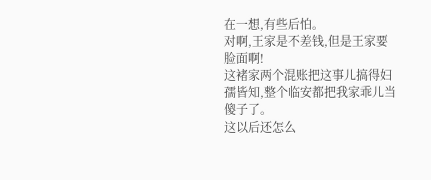在一想,有些后怕。
对啊,王家是不差钱,但是王家要脸面啊!
这褚家两个混账把这事儿搞得妇孺皆知,整个临安都把我家乖儿当傻子了。
这以后还怎么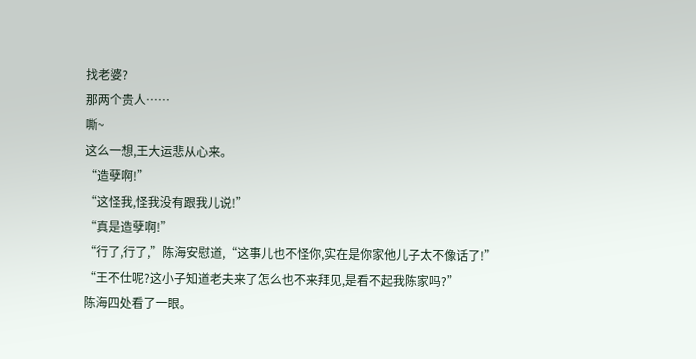找老婆?
那两个贵人……
嘶~
这么一想,王大运悲从心来。
“造孽啊!”
“这怪我,怪我没有跟我儿说!”
“真是造孽啊!”
“行了,行了,”陈海安慰道,“这事儿也不怪你,实在是你家他儿子太不像话了!”
“王不仕呢?这小子知道老夫来了怎么也不来拜见,是看不起我陈家吗?”
陈海四处看了一眼。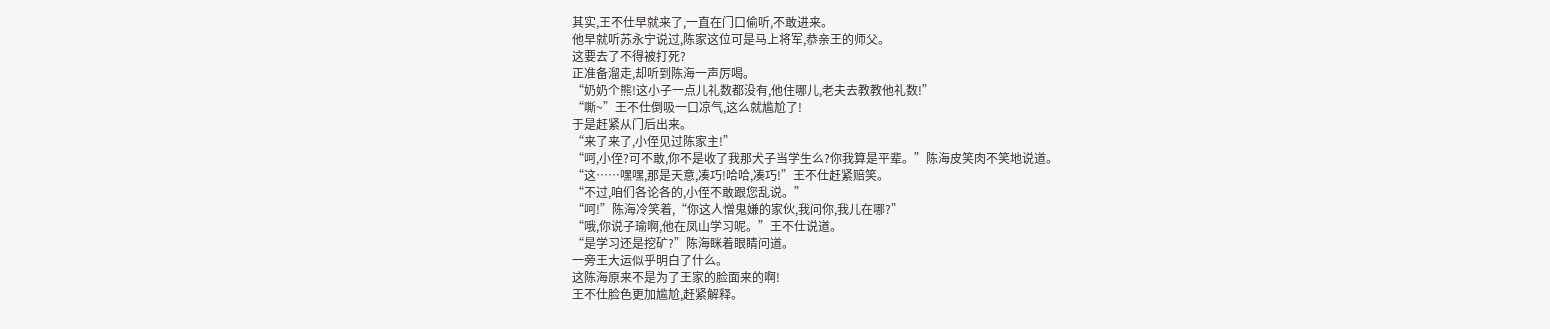其实,王不仕早就来了,一直在门口偷听,不敢进来。
他早就听苏永宁说过,陈家这位可是马上将军,恭亲王的师父。
这要去了不得被打死?
正准备溜走,却听到陈海一声厉喝。
“奶奶个熊!这小子一点儿礼数都没有,他住哪儿,老夫去教教他礼数!”
“嘶~”王不仕倒吸一口凉气,这么就尴尬了!
于是赶紧从门后出来。
“来了来了,小侄见过陈家主!”
“呵,小侄?可不敢,你不是收了我那犬子当学生么?你我算是平辈。”陈海皮笑肉不笑地说道。
“这……嘿嘿,那是天意,凑巧!哈哈,凑巧!”王不仕赶紧赔笑。
“不过,咱们各论各的,小侄不敢跟您乱说。”
“呵!”陈海冷笑着,“你这人憎鬼嫌的家伙,我问你,我儿在哪?”
“哦,你说子瑜啊,他在凤山学习呢。”王不仕说道。
“是学习还是挖矿?”陈海眯着眼睛问道。
一旁王大运似乎明白了什么。
这陈海原来不是为了王家的脸面来的啊!
王不仕脸色更加尴尬,赶紧解释。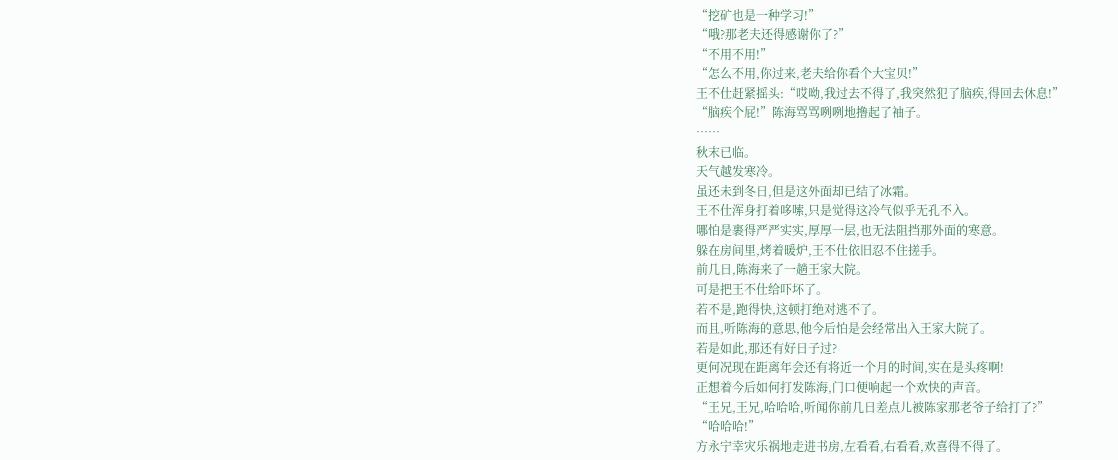“挖矿也是一种学习!”
“哦?那老夫还得感谢你了?”
“不用不用!”
“怎么不用,你过来,老夫给你看个大宝贝!”
王不仕赶紧摇头:“哎呦,我过去不得了,我突然犯了脑疾,得回去休息!”
“脑疾个屁!”陈海骂骂咧咧地撸起了袖子。
……
秋末已临。
天气越发寒冷。
虽还未到冬日,但是这外面却已结了冰霜。
王不仕浑身打着哆嗦,只是觉得这冷气似乎无孔不入。
哪怕是裹得严严实实,厚厚一层,也无法阻挡那外面的寒意。
躲在房间里,烤着暖炉,王不仕依旧忍不住搓手。
前几日,陈海来了一趟王家大院。
可是把王不仕给吓坏了。
若不是,跑得快,这顿打绝对逃不了。
而且,听陈海的意思,他今后怕是会经常出入王家大院了。
若是如此,那还有好日子过?
更何况现在距离年会还有将近一个月的时间,实在是头疼啊!
正想着今后如何打发陈海,门口便响起一个欢快的声音。
“王兄,王兄,哈哈哈,听闻你前几日差点儿被陈家那老爷子给打了?”
“哈哈哈!”
方永宁幸灾乐祸地走进书房,左看看,右看看,欢喜得不得了。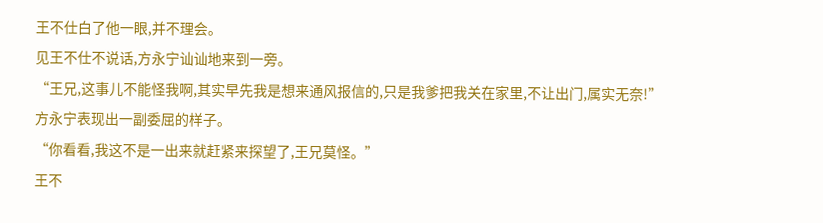王不仕白了他一眼,并不理会。
见王不仕不说话,方永宁讪讪地来到一旁。
“王兄,这事儿不能怪我啊,其实早先我是想来通风报信的,只是我爹把我关在家里,不让出门,属实无奈!”方永宁表现出一副委屈的样子。
“你看看,我这不是一出来就赶紧来探望了,王兄莫怪。”
王不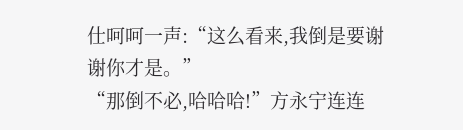仕呵呵一声:“这么看来,我倒是要谢谢你才是。”
“那倒不必,哈哈哈!”方永宁连连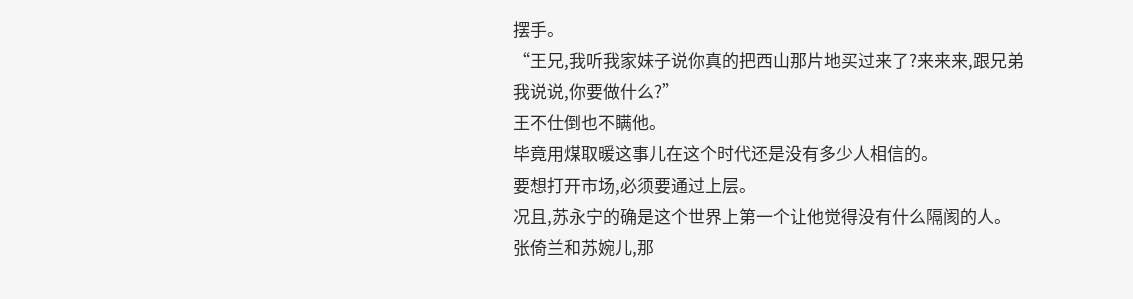摆手。
“王兄,我听我家妹子说你真的把西山那片地买过来了?来来来,跟兄弟我说说,你要做什么?”
王不仕倒也不瞒他。
毕竟用煤取暖这事儿在这个时代还是没有多少人相信的。
要想打开市场,必须要通过上层。
况且,苏永宁的确是这个世界上第一个让他觉得没有什么隔阂的人。
张倚兰和苏婉儿,那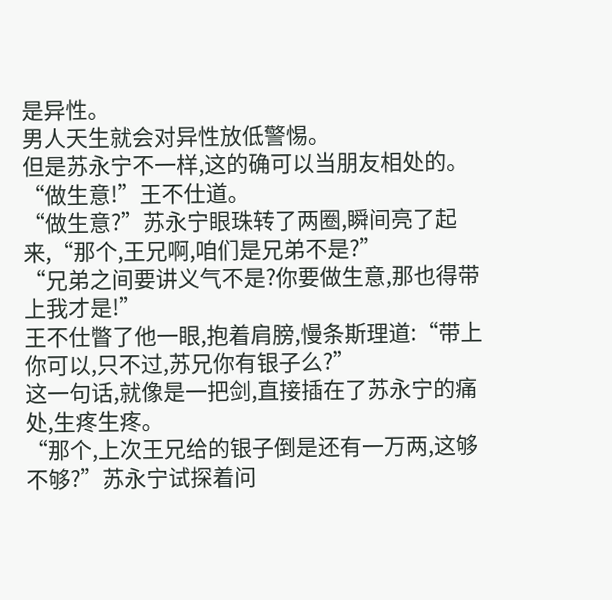是异性。
男人天生就会对异性放低警惕。
但是苏永宁不一样,这的确可以当朋友相处的。
“做生意!”王不仕道。
“做生意?”苏永宁眼珠转了两圈,瞬间亮了起来,“那个,王兄啊,咱们是兄弟不是?”
“兄弟之间要讲义气不是?你要做生意,那也得带上我才是!”
王不仕瞥了他一眼,抱着肩膀,慢条斯理道:“带上你可以,只不过,苏兄你有银子么?”
这一句话,就像是一把剑,直接插在了苏永宁的痛处,生疼生疼。
“那个,上次王兄给的银子倒是还有一万两,这够不够?”苏永宁试探着问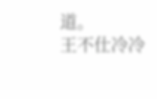道。
王不仕冷冷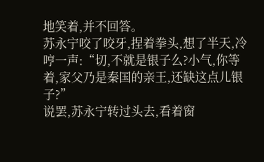地笑着,并不回答。
苏永宁咬了咬牙,捏着拳头,想了半天,冷哼一声:“切,不就是银子么?小气,你等着,家父乃是秦国的亲王,还缺这点儿银子?”
说罢,苏永宁转过头去,看着窗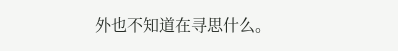外也不知道在寻思什么。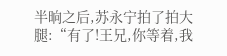半晌之后,苏永宁拍了拍大腿:“有了!王兄,你等着,我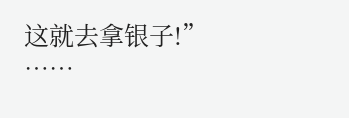这就去拿银子!”
……